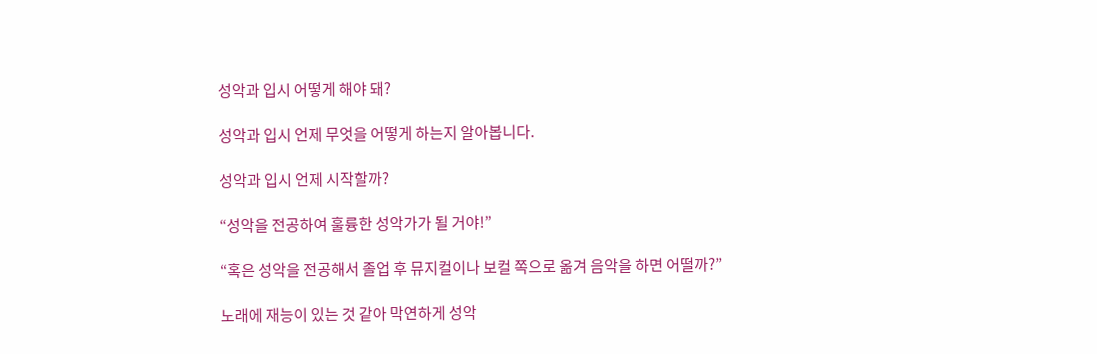성악과 입시 어떻게 해야 돼?

성악과 입시 언제 무엇을 어떻게 하는지 알아봅니다.

성악과 입시 언제 시작할까?

“성악을 전공하여 훌륭한 성악가가 될 거야!”

“혹은 성악을 전공해서 졸업 후 뮤지컬이나 보컬 쪽으로 옮겨 음악을 하면 어떨까?”

노래에 재능이 있는 것 같아 막연하게 성악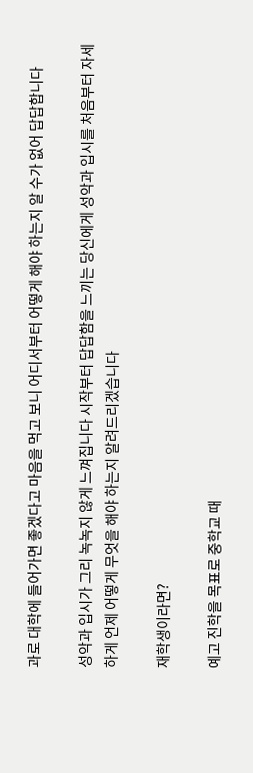과로 대학에 들어가면 좋겠다고 마음을 먹고 보니 어디서부터 어떻게 해야 하는지 알 수가 없어 답답합니다

성악과 입시가 그리 녹녹지 않게 느껴집니다 시작부터 답답함을 느끼는 당신에게 성악과 입시를 처음부터 자세하게 언제 어떻게 무엇을 해야 하는지 알려드리겠습니다

재학생이라면?

예고 진학을 목표로 중학교 때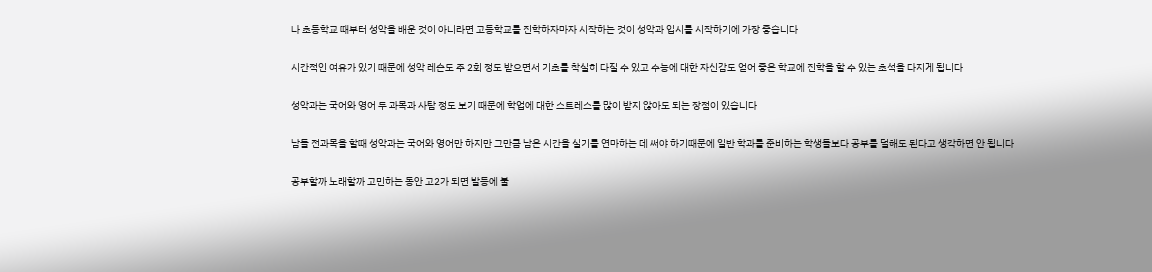나 초등학교 때부터 성악을 배운 것이 아니라면 고등학교를 진학하자마자 시작하는 것이 성악과 입시를 시작하기에 가장 좋습니다

시간적인 여유가 있기 때문에 성악 레슨도 주 2회 정도 받으면서 기초를 착실히 다질 수 있고 수능에 대한 자신감도 얻어 좋은 학교에 진학을 할 수 있는 초석을 다지게 됩니다

성악과는 국어와 영어 두 과목과 사탐 정도 보기 때문에 학업에 대한 스트레스를 많이 받지 않아도 되는 장점이 있습니다

남들 전과목을 할때 성악과는 국어와 영어만 하지만 그만큼 남은 시간을 실기를 연마하는 데 써야 하기때문에 일반 학과를 준비하는 학생들보다 공부를 덜해도 된다고 생각하면 안 됩니다

공부할까 노래할까 고민하는 동안 고2가 되면 발등에 불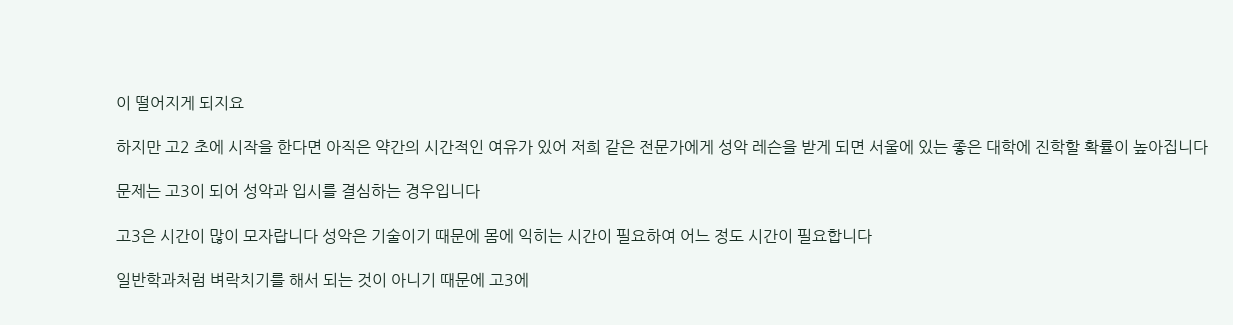이 떨어지게 되지요

하지만 고2 초에 시작을 한다면 아직은 약간의 시간적인 여유가 있어 저희 같은 전문가에게 성악 레슨을 받게 되면 서울에 있는 좋은 대학에 진학할 확률이 높아집니다

문제는 고3이 되어 성악과 입시를 결심하는 경우입니다

고3은 시간이 많이 모자랍니다 성악은 기술이기 때문에 몸에 익히는 시간이 필요하여 어느 정도 시간이 필요합니다

일반학과처럼 벼락치기를 해서 되는 것이 아니기 때문에 고3에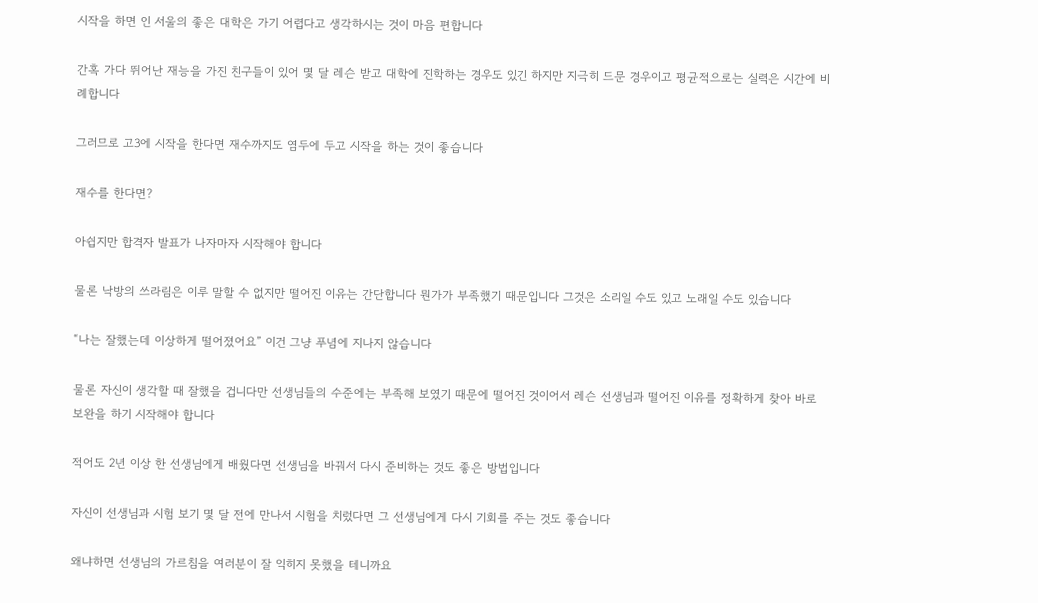시작을 하면 인 서울의 좋은 대학은 가기 어렵다고 생각하시는 것이 마음 편합니다

간혹 가다 뛰어난 재능을 가진 친구들이 있어 몇 달 레슨 받고 대학에 진학하는 경우도 있긴 하지만 지극히 드문 경우이고 평균적으로는 실력은 시간에 비례합니다

그러므로 고3에 시작을 한다면 재수까지도 염두에 두고 시작을 하는 것이 좋습니다

재수를 한다면?

아쉽지만 합격자 발표가 나자마자 시작해야 합니다

물론 낙방의 쓰라림은 이루 말할 수 없지만 떨어진 이유는 간단합니다 뭔가가 부족했기 때문입니다 그것은 소리일 수도 있고 노래일 수도 있습니다

“나는 잘했는데 이상하게 떨어졌어요” 이건 그냥 푸념에 지나지 않습니다

물론 자신이 생각할 때 잘했을 겁니다만 선생님들의 수준에는 부족해 보였기 때문에 떨어진 것이어서 레슨 선생님과 떨어진 이유를 정확하게 찾아 바로 보완을 하기 시작해야 합니다

적어도 2년 이상 한 선생님에게 배웠다면 선생님을 바꿔서 다시 준비하는 것도 좋은 방법입니다

자신이 선생님과 시험 보기 몇 달 전에 만나서 시험을 치렀다면 그 선생님에게 다시 기회를 주는 것도 좋습니다

왜냐하면 선생님의 가르침을 여러분이 잘 익히지 못했을 테니까요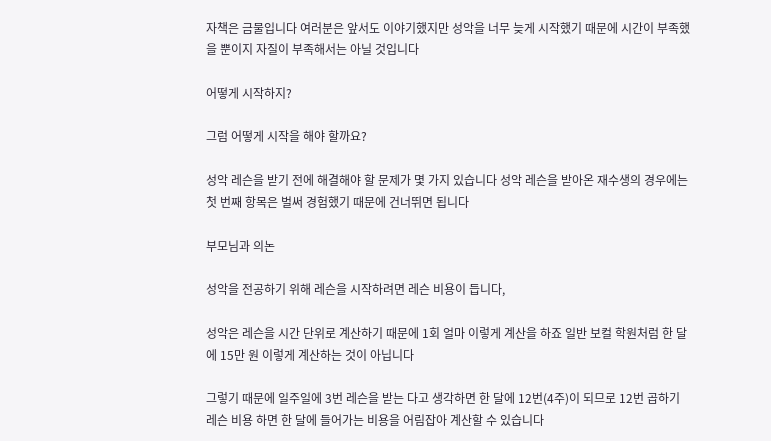자책은 금물입니다 여러분은 앞서도 이야기했지만 성악을 너무 늦게 시작했기 때문에 시간이 부족했을 뿐이지 자질이 부족해서는 아닐 것입니다

어떻게 시작하지?

그럼 어떻게 시작을 해야 할까요?

성악 레슨을 받기 전에 해결해야 할 문제가 몇 가지 있습니다 성악 레슨을 받아온 재수생의 경우에는 첫 번째 항목은 벌써 경험했기 때문에 건너뛰면 됩니다

부모님과 의논

성악을 전공하기 위해 레슨을 시작하려면 레슨 비용이 듭니다,

성악은 레슨을 시간 단위로 계산하기 때문에 1회 얼마 이렇게 계산을 하죠 일반 보컬 학원처럼 한 달에 15만 원 이렇게 계산하는 것이 아닙니다

그렇기 때문에 일주일에 3번 레슨을 받는 다고 생각하면 한 달에 12번(4주)이 되므로 12번 곱하기 레슨 비용 하면 한 달에 들어가는 비용을 어림잡아 계산할 수 있습니다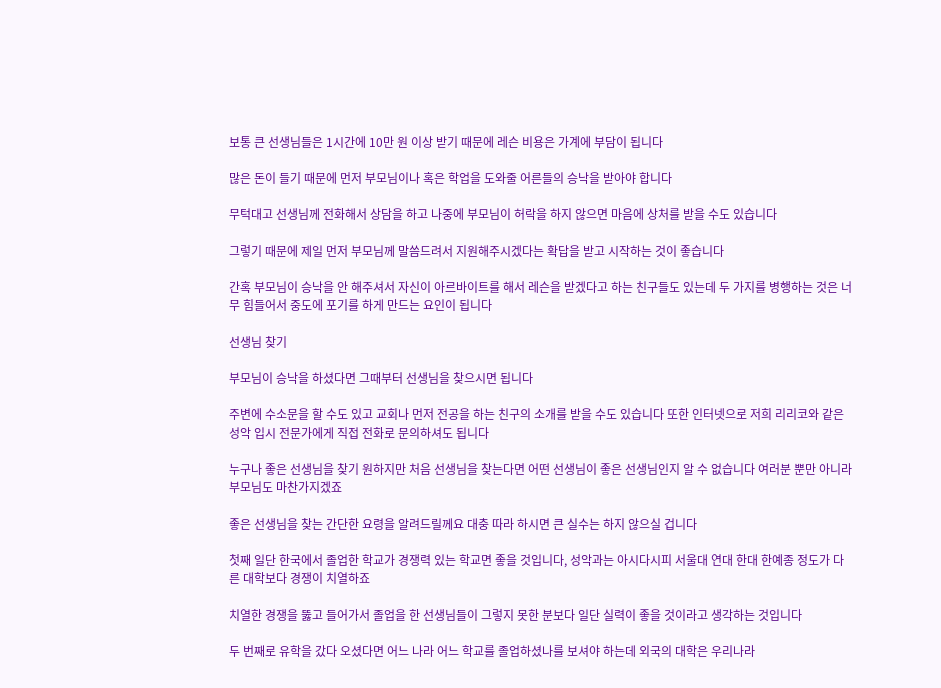보통 큰 선생님들은 1시간에 10만 원 이상 받기 때문에 레슨 비용은 가계에 부담이 됩니다

많은 돈이 들기 때문에 먼저 부모님이나 혹은 학업을 도와줄 어른들의 승낙을 받아야 합니다

무턱대고 선생님께 전화해서 상담을 하고 나중에 부모님이 허락을 하지 않으면 마음에 상처를 받을 수도 있습니다

그렇기 때문에 제일 먼저 부모님께 말씀드려서 지원해주시겠다는 확답을 받고 시작하는 것이 좋습니다

간혹 부모님이 승낙을 안 해주셔서 자신이 아르바이트를 해서 레슨을 받겠다고 하는 친구들도 있는데 두 가지를 병행하는 것은 너무 힘들어서 중도에 포기를 하게 만드는 요인이 됩니다

선생님 찾기

부모님이 승낙을 하셨다면 그때부터 선생님을 찾으시면 됩니다

주변에 수소문을 할 수도 있고 교회나 먼저 전공을 하는 친구의 소개를 받을 수도 있습니다 또한 인터넷으로 저희 리리코와 같은 성악 입시 전문가에게 직접 전화로 문의하셔도 됩니다

누구나 좋은 선생님을 찾기 원하지만 처음 선생님을 찾는다면 어떤 선생님이 좋은 선생님인지 알 수 없습니다 여러분 뿐만 아니라 부모님도 마찬가지겠죠

좋은 선생님을 찾는 간단한 요령을 알려드릴께요 대충 따라 하시면 큰 실수는 하지 않으실 겁니다

첫째 일단 한국에서 졸업한 학교가 경쟁력 있는 학교면 좋을 것입니다, 성악과는 아시다시피 서울대 연대 한대 한예종 정도가 다른 대학보다 경쟁이 치열하죠

치열한 경쟁을 뚫고 들어가서 졸업을 한 선생님들이 그렇지 못한 분보다 일단 실력이 좋을 것이라고 생각하는 것입니다

두 번째로 유학을 갔다 오셨다면 어느 나라 어느 학교를 졸업하셨나를 보셔야 하는데 외국의 대학은 우리나라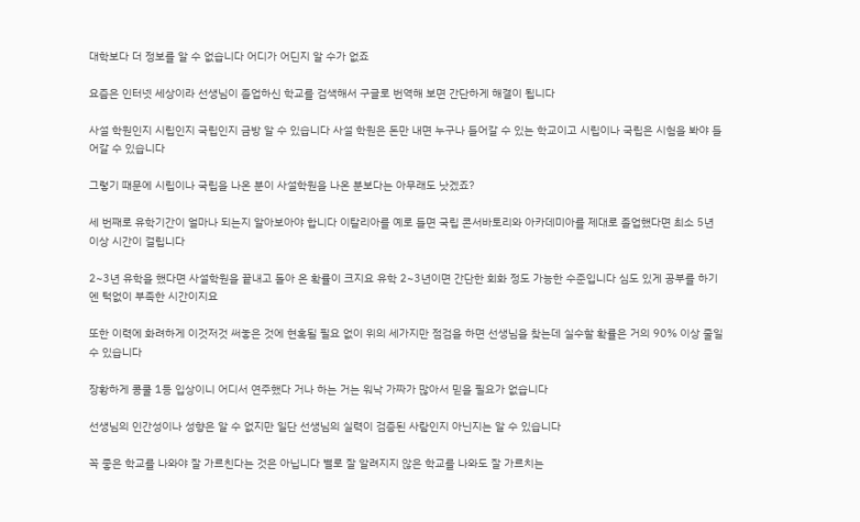대학보다 더 정보를 알 수 없습니다 어디가 어딘지 알 수가 없죠

요즘은 인터넷 세상이라 선생님이 졸업하신 학교를 검색해서 구글로 번역해 보면 간단하게 해결이 됩니다

사설 학원인지 시립인지 국립인지 금방 알 수 있습니다 사설 학원은 돈만 내면 누구나 들어갈 수 있는 학교이고 시립이나 국립은 시험을 봐야 들어갈 수 있습니다

그렇기 때문에 시립이나 국립을 나온 분이 사설학원을 나온 분보다는 아무래도 낫겠죠?

세 번째로 유학기간이 얼마나 되는지 알아보아야 합니다 이탈리아를 예로 들면 국립 콘서바토리와 아카데미아를 제대로 졸업했다면 최소 5년 이상 시간이 걸립니다

2~3년 유학을 했다면 사설학원을 끝내고 돌아 온 확률이 크지요 유학 2~3년이면 간단한 회화 정도 가능한 수준입니다 심도 있게 공부를 하기엔 턱없이 부족한 시간이지요

또한 이력에 화려하게 이것저것 써놓은 것에 현혹될 필요 없이 위의 세가지만 점검을 하면 선생님을 찾는데 실수할 확률은 거의 90% 이상 줄일 수 있습니다

장황하게 콩쿨 1등 입상이니 어디서 연주했다 거나 하는 거는 워낙 가짜가 많아서 믿을 필요가 없습니다

선생님의 인간성이나 성향은 알 수 없지만 일단 선생님의 실력이 검증된 사람인지 아닌지는 알 수 있습니다

꼭 좋은 학교를 나와야 잘 가르친다는 것은 아닙니다 별로 잘 알려지지 않은 학교를 나와도 잘 가르치는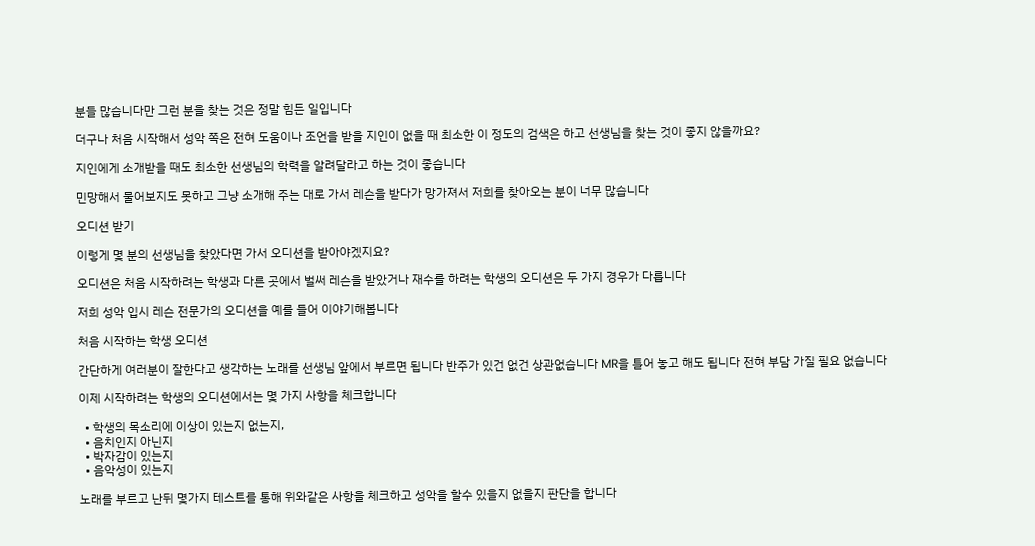분들 많습니다만 그런 분을 찾는 것은 정말 힘든 일입니다

더구나 처음 시작해서 성악 쪽은 전혀 도움이나 조언을 받을 지인이 없을 때 최소한 이 정도의 검색은 하고 선생님을 찾는 것이 좋지 않을까요?

지인에게 소개받을 때도 최소한 선생님의 학력을 알려달라고 하는 것이 좋습니다

민망해서 물어보지도 못하고 그냥 소개해 주는 대로 가서 레슨을 받다가 망가져서 저희를 찾아오는 분이 너무 많습니다

오디션 받기

이렇게 몇 분의 선생님을 찾았다면 가서 오디션을 받아야겠지요?

오디션은 처음 시작하려는 학생과 다른 곳에서 벌써 레슨을 받았거나 재수를 하려는 학생의 오디션은 두 가지 경우가 다릅니다

저희 성악 입시 레슨 전문가의 오디션을 예를 들어 이야기해봅니다

처음 시작하는 학생 오디션

간단하게 여러분이 잘한다고 생각하는 노래를 선생님 앞에서 부르면 됩니다 반주가 있건 없건 상관없습니다 MR을 틀어 놓고 해도 됩니다 전혀 부담 가질 필요 없습니다

이제 시작하려는 학생의 오디션에서는 몇 가지 사항을 체크합니다

  • 학생의 목소리에 이상이 있는지 없는지,
  • 음치인지 아닌지
  • 박자감이 있는지
  • 음악성이 있는지

노래를 부르고 난뒤 몇가지 테스트를 통해 위와같은 사항을 체크하고 성악을 할수 있을지 없을지 판단을 합니다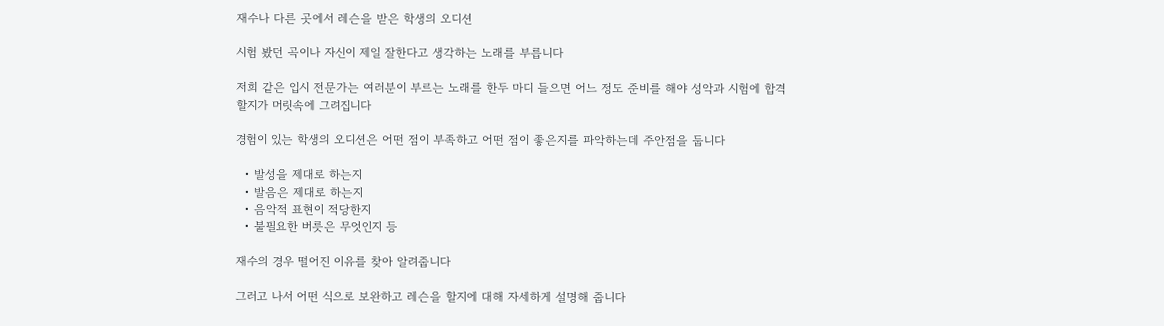재수나 다른 곳에서 레슨을 받은 학생의 오디션

시험 봤던 곡이나 자신이 제일 잘한다고 생각하는 노래를 부릅니다

저희 같은 입시 전문가는 여러분이 부르는 노래를 한두 마디 들으면 어느 정도 준비를 해야 성악과 시험에 합격할지가 머릿속에 그려집니다

경험이 있는 학생의 오디션은 어떤 점이 부족하고 어떤 점이 좋은지를 파악하는데 주안점을 둡니다

  • 발성을 제대로 하는지
  • 발음은 제대로 하는지
  • 음악적 표현이 적당한지
  • 불필요한 버릇은 무엇인지 등

재수의 경우 떨어진 이유를 찾아 알려줍니다

그러고 나서 어떤 식으로 보완하고 레슨을 할지에 대해 자세하게 설명해 줍니다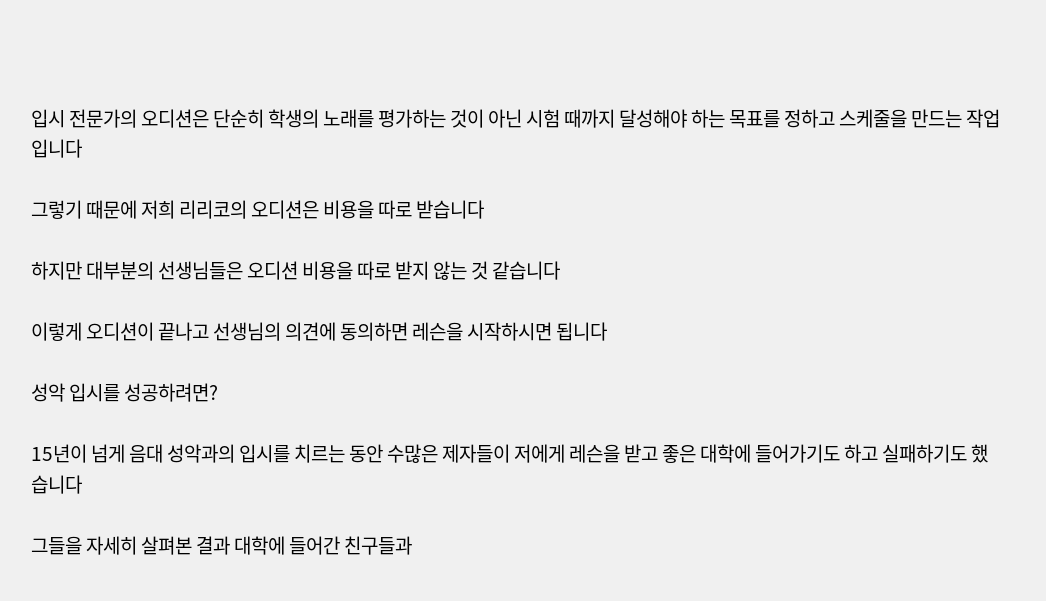입시 전문가의 오디션은 단순히 학생의 노래를 평가하는 것이 아닌 시험 때까지 달성해야 하는 목표를 정하고 스케줄을 만드는 작업입니다

그렇기 때문에 저희 리리코의 오디션은 비용을 따로 받습니다

하지만 대부분의 선생님들은 오디션 비용을 따로 받지 않는 것 같습니다

이렇게 오디션이 끝나고 선생님의 의견에 동의하면 레슨을 시작하시면 됩니다

성악 입시를 성공하려면?

15년이 넘게 음대 성악과의 입시를 치르는 동안 수많은 제자들이 저에게 레슨을 받고 좋은 대학에 들어가기도 하고 실패하기도 했습니다

그들을 자세히 살펴본 결과 대학에 들어간 친구들과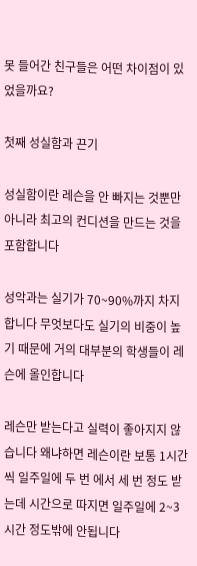못 들어간 친구들은 어떤 차이점이 있었을까요?

첫째 성실함과 끈기

성실함이란 레슨을 안 빠지는 것뿐만 아니라 최고의 컨디션을 만드는 것을 포함합니다

성악과는 실기가 70~90%까지 차지합니다 무엇보다도 실기의 비중이 높기 때문에 거의 대부분의 학생들이 레슨에 올인합니다

레슨만 받는다고 실력이 좋아지지 않습니다 왜냐하면 레슨이란 보통 1시간씩 일주일에 두 번 에서 세 번 정도 받는데 시간으로 따지면 일주일에 2~3시간 정도밖에 안됩니다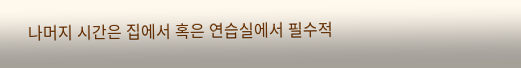나머지 시간은 집에서 혹은 연습실에서 필수적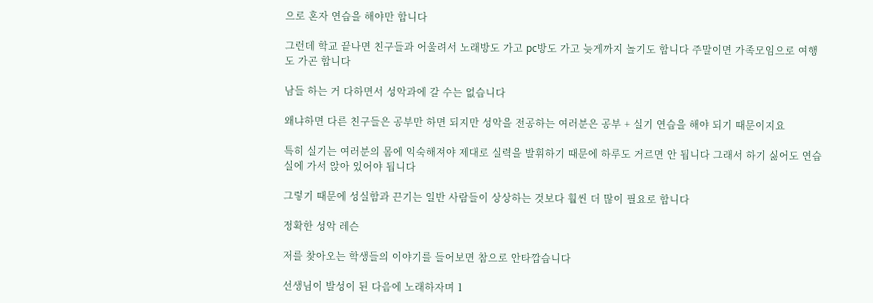으로 혼자 연습을 해야만 합니다

그런데 학교 끝나면 친구들과 어울려서 노래방도 가고 pc방도 가고 늦게까지 놀기도 합니다 주말이면 가족모임으로 여행도 가곤 합니다

남들 하는 거 다하면서 성악과에 갈 수는 없습니다

왜냐하면 다른 친구들은 공부만 하면 되지만 성악을 전공하는 여러분은 공부 + 실기 연습을 해야 되기 때문이지요

특히 실기는 여러분의 몸에 익숙해져야 제대로 실력을 발휘하기 때문에 하루도 거르면 안 됩니다 그래서 하기 싫어도 연습실에 가서 앉아 있어야 됩니다

그렇기 때문에 성실함과 끈기는 일반 사람들이 상상하는 것보다 훨씬 더 많이 필요로 합니다

정확한 성악 레슨

저를 찾아오는 학생들의 이야기를 들어보면 참으로 안타깝습니다

선생님이 발성이 된 다음에 노래하자며 1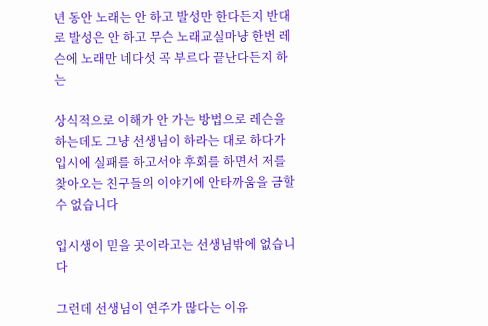년 동안 노래는 안 하고 발성만 한다든지 반대로 발성은 안 하고 무슨 노래교실마냥 한번 레슨에 노래만 네다섯 곡 부르다 끝난다든지 하는

상식적으로 이해가 안 가는 방법으로 레슨을 하는데도 그냥 선생님이 하라는 대로 하다가 입시에 실패를 하고서야 후회를 하면서 저를 찾아오는 친구들의 이야기에 안타까움을 금할 수 없습니다

입시생이 믿을 곳이라고는 선생님밖에 없습니다

그런데 선생님이 연주가 많다는 이유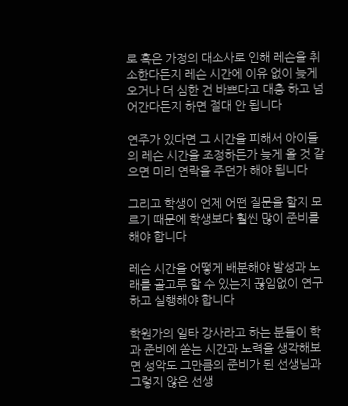로 혹은 가정의 대소사로 인해 레슨을 취소한다든지 레슨 시간에 이유 없이 늦게 오거나 더 심한 건 바쁘다고 대충 하고 넘어간다든지 하면 절대 안 됩니다

연주가 있다면 그 시간을 피해서 아이들의 레슨 시간을 조정하든가 늦게 올 것 같으면 미리 연락을 주던가 해야 됩니다

그리고 학생이 언제 어떤 질문을 할지 모르기 때문에 학생보다 훨씬 많이 준비를 해야 합니다

레슨 시간을 어떻게 배분해야 발성과 노래를 골고루 할 수 있는지 끊임없이 연구하고 실행해야 합니다

학원가의 일타 강사라고 하는 분들이 학과 준비에 쏟는 시간과 노력을 생각해보면 성악도 그만큼의 준비가 된 선생님과 그렇지 않은 선생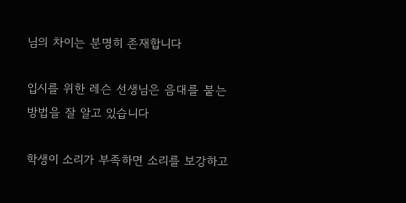님의 차이는 분명히 존재합니다

입시를 위한 레슨 선생님은 음대를 붙는 방법을 잘 알고 있습니다

학생이 소리가 부족하면 소리를 보강하고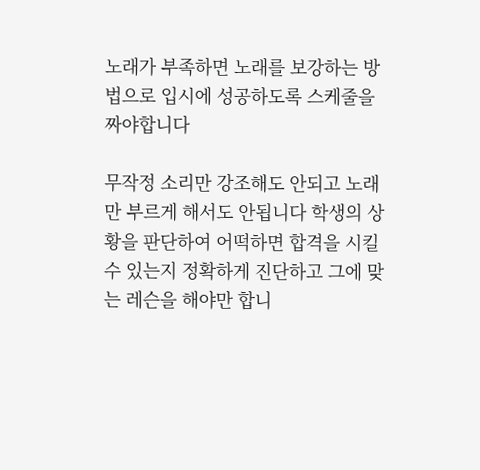노래가 부족하면 노래를 보강하는 방법으로 입시에 성공하도록 스케줄을 짜야합니다

무작정 소리만 강조해도 안되고 노래만 부르게 해서도 안됩니다 학생의 상황을 판단하여 어떡하면 합격을 시킬 수 있는지 정확하게 진단하고 그에 맞는 레슨을 해야만 합니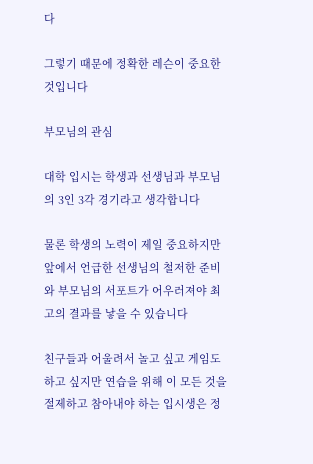다

그렇기 때문에 정확한 레슨이 중요한 것입니다

부모님의 관심

대학 입시는 학생과 선생님과 부모님의 3인 3각 경기라고 생각합니다

물론 학생의 노력이 제일 중요하지만 앞에서 언급한 선생님의 철저한 준비와 부모님의 서포트가 어우러져야 최고의 결과를 낳을 수 있습니다

친구들과 어울려서 놀고 싶고 게임도 하고 싶지만 연습을 위해 이 모든 것을 절제하고 참아내야 하는 입시생은 정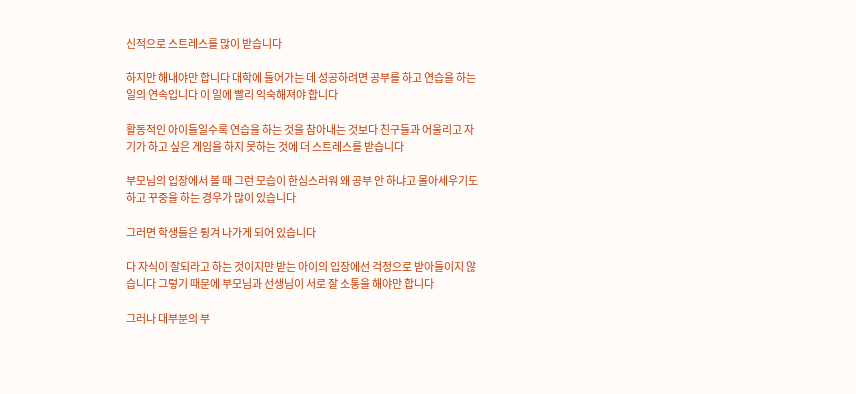신적으로 스트레스를 많이 받습니다

하지만 해내야만 합니다 대학에 들어가는 데 성공하려면 공부를 하고 연습을 하는 일의 연속입니다 이 일에 빨리 익숙해져야 합니다

활동적인 아이들일수록 연습을 하는 것을 참아내는 것보다 친구들과 어울리고 자기가 하고 싶은 게임을 하지 못하는 것에 더 스트레스를 받습니다

부모님의 입장에서 볼 때 그런 모습이 한심스러워 왜 공부 안 하냐고 몰아세우기도 하고 꾸중을 하는 경우가 많이 있습니다

그러면 학생들은 튕겨 나가게 되어 있습니다

다 자식이 잘되라고 하는 것이지만 받는 아이의 입장에선 걱정으로 받아들이지 않습니다 그렇기 때문에 부모님과 선생님이 서로 잘 소통을 해야만 합니다

그러나 대부분의 부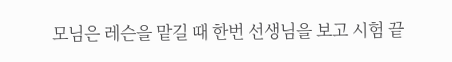모님은 레슨을 맡길 때 한번 선생님을 보고 시험 끝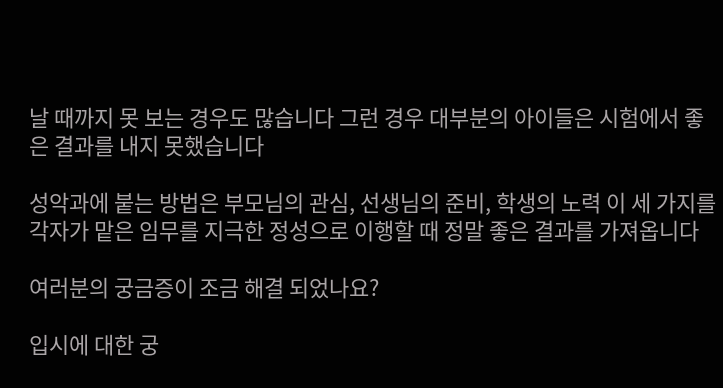날 때까지 못 보는 경우도 많습니다 그런 경우 대부분의 아이들은 시험에서 좋은 결과를 내지 못했습니다

성악과에 붙는 방법은 부모님의 관심, 선생님의 준비, 학생의 노력 이 세 가지를 각자가 맡은 임무를 지극한 정성으로 이행할 때 정말 좋은 결과를 가져옵니다

여러분의 궁금증이 조금 해결 되었나요?

입시에 대한 궁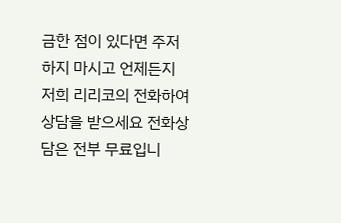금한 점이 있다면 주저하지 마시고 언제든지 저희 리리코의 전화하여 상담을 받으세요 전화상담은 전부 무료입니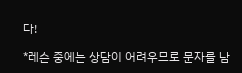다!

*레슨 중에는 상담이 어려우므로 문자를 남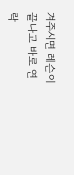겨주시면 레슨이 끝나고 바로 연락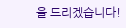을 드리겠습니다!